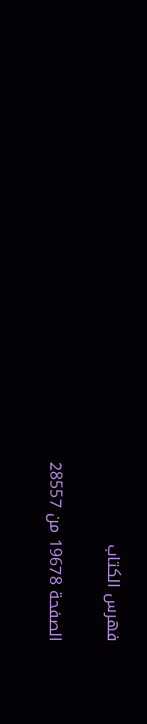فهرس الكتاب

الصفحة 19678 من 28557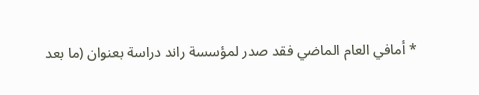* أمافي العام الماضي فقد صدر لمؤسسة راند دراسة بعنوان (ما بعد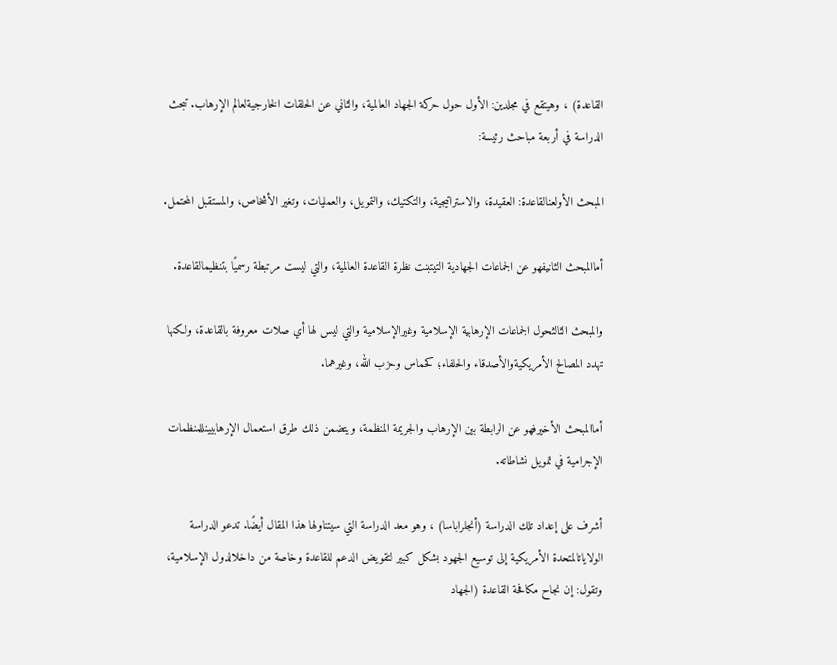القاعدة) ، وهيتقع في مجلدين: الأول حول حركة الجهاد العالمية، والثاني عن الحلقات الخارجيةلعالم الإرهاب. تبحث الدراسة في أربعة مباحث رئيسة:

المبحث الأولعنالقاعدة: العقيدة، والاستراتيجية، والتكتيك، والتمويل، والعمليات، وتغير الأشخاص، والمستقبل المحتمل.

أماالمبحث الثانيفهو عن الجماعات الجهادية التيتبنت نظرة القاعدة العالمية، والتي ليست مرتبطة رسميًا بتنظيمالقاعدة.

والمبحث الثالثحول الجماعات الإرهابية الإسلامية وغيرالإسلامية والتي ليس لها أي صلات معروفة بالقاعدة، ولكنها تهدد المصالح الأمريكيةوالأصدقاء والحلفاء؛ كحماس وحزب الله، وغيرهما.

أماالمبحث الأخيرفهو عن الرابطة بين الإرهاب والجريمة المنظمة، ويتضمن ذلك طرق استعمال الإرهابيينللمنظمات الإجرامية في تمويل نشاطاته.

أشرف على إعداد تلك الدراسة (أنجلراباسا) ، وهو معد الدراسة التي سيتناولها هذا المقال أيضًا. تدعو الدراسة الولاياتالمتحدة الأمريكية إلى توسيع الجهود بشكل كبير لتقويض الدعم للقاعدة وخاصة من داخلالدول الإسلامية، وتقول: إن نجاح مكافحة القاعدة (الجهاد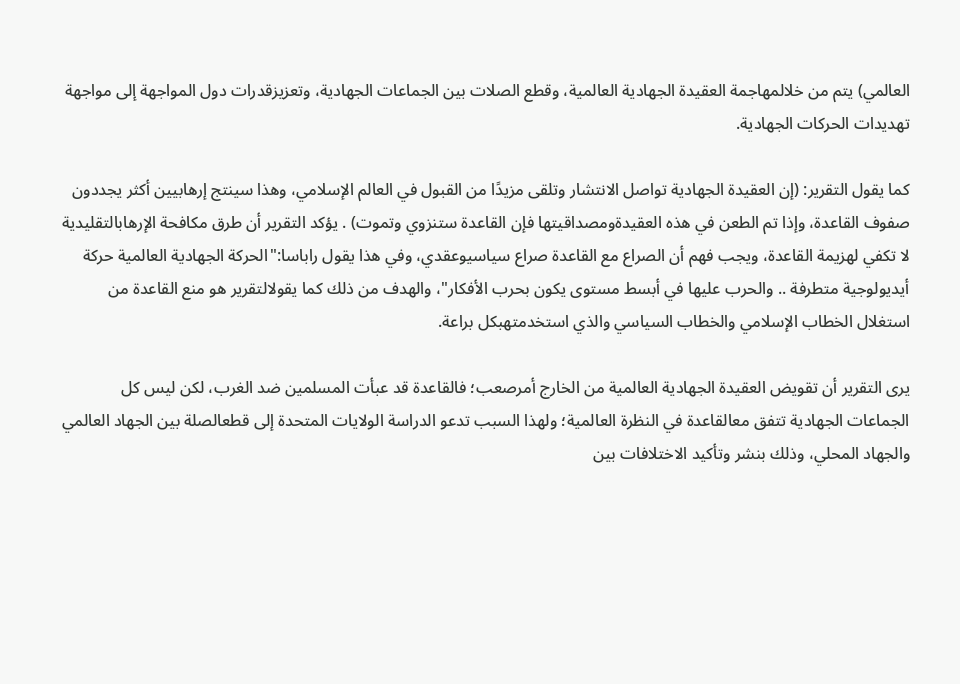العالمي) يتم من خلالمهاجمة العقيدة الجهادية العالمية، وقطع الصلات بين الجماعات الجهادية، وتعزيزقدرات دول المواجهة إلى مواجهة تهديدات الحركات الجهادية.

كما يقول التقرير: (إن العقيدة الجهادية تواصل الانتشار وتلقى مزيدًا من القبول في العالم الإسلامي، وهذا سينتج إرهابيين أكثر يجددون صفوف القاعدة، وإذا تم الطعن في هذه العقيدةومصداقيتها فإن القاعدة ستنزوي وتموت) . يؤكد التقرير أن طرق مكافحة الإرهابالتقليدية لا تكفي لهزيمة القاعدة، ويجب فهم أن الصراع مع القاعدة صراع سياسيوعقدي، وفي هذا يقول راباسا:"الحركة الجهادية العالمية حركة أيديولوجية متطرفة .. والحرب عليها في أبسط مستوى يكون بحرب الأفكار"، والهدف من ذلك كما يقولالتقرير هو منع القاعدة من استغلال الخطاب الإسلامي والخطاب السياسي والذي استخدمتهبكل براعة.

يرى التقرير أن تقويض العقيدة الجهادية العالمية من الخارج أمرصعب؛ فالقاعدة قد عبأت المسلمين ضد الغرب، لكن ليس كل الجماعات الجهادية تتفق معالقاعدة في النظرة العالمية؛ ولهذا السبب تدعو الدراسة الولايات المتحدة إلى قطعالصلة بين الجهاد العالمي والجهاد المحلي، وذلك بنشر وتأكيد الاختلافات بين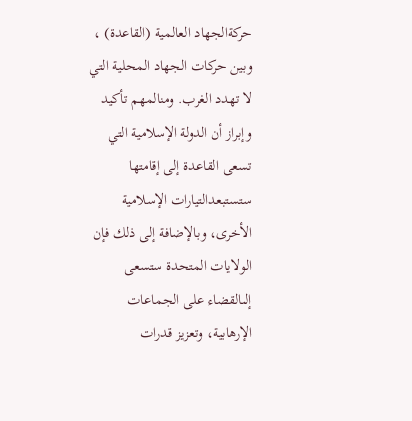حركةالجهاد العالمية (القاعدة) ، وبين حركات الجهاد المحلية التي لا تهدد الغرب. ومنالمهم تأكيد وإبراز أن الدولة الإسلامية التي تسعى القاعدة إلى إقامتها ستستبعدالتيارات الإسلامية الأخرى، وبالإضافة إلى ذلك فإن الولايات المتحدة ستسعى إلىالقضاء على الجماعات الإرهابية، وتعزيز قدرات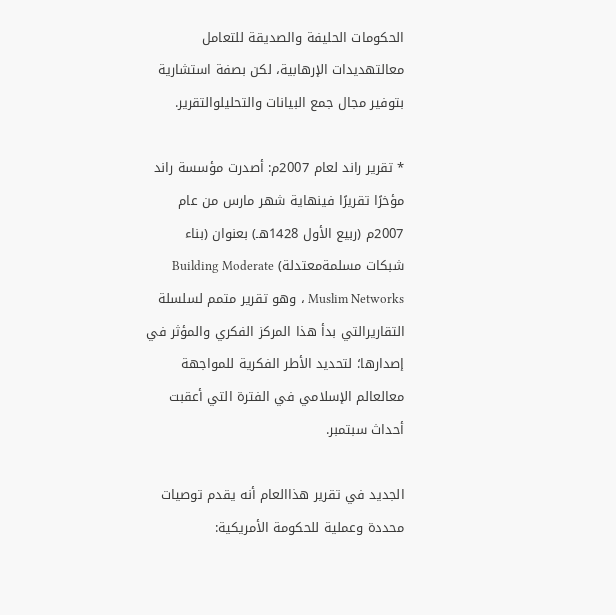الحكومات الحليفة والصديقة للتعامل معالتهديدات الإرهابية، لكن بصفة استشارية بتوفير مجال جمع البيانات والتحليلوالتقرير.

* تقرير راند لعام 2007م: أصدرت مؤسسة راند مؤخرًا تقريرًا فينهاية شهر مارس من عام 2007م (ربيع الأول 1428هـ) بعنوان (بناء شبكات مسلمةمعتدلة) Building Moderate Muslim Networks ، وهو تقرير متمم لسلسلة التقاريرالتي بدأ هذا المركز الفكري والمؤثر في إصدارها؛ لتحديد الأطر الفكرية للمواجهة معالعالم الإسلامي في الفترة التي أعقبت أحداث سبتمبر.

الجديد في تقرير هذاالعام أنه يقدم توصيات محددة وعملية للحكومة الأمريكية: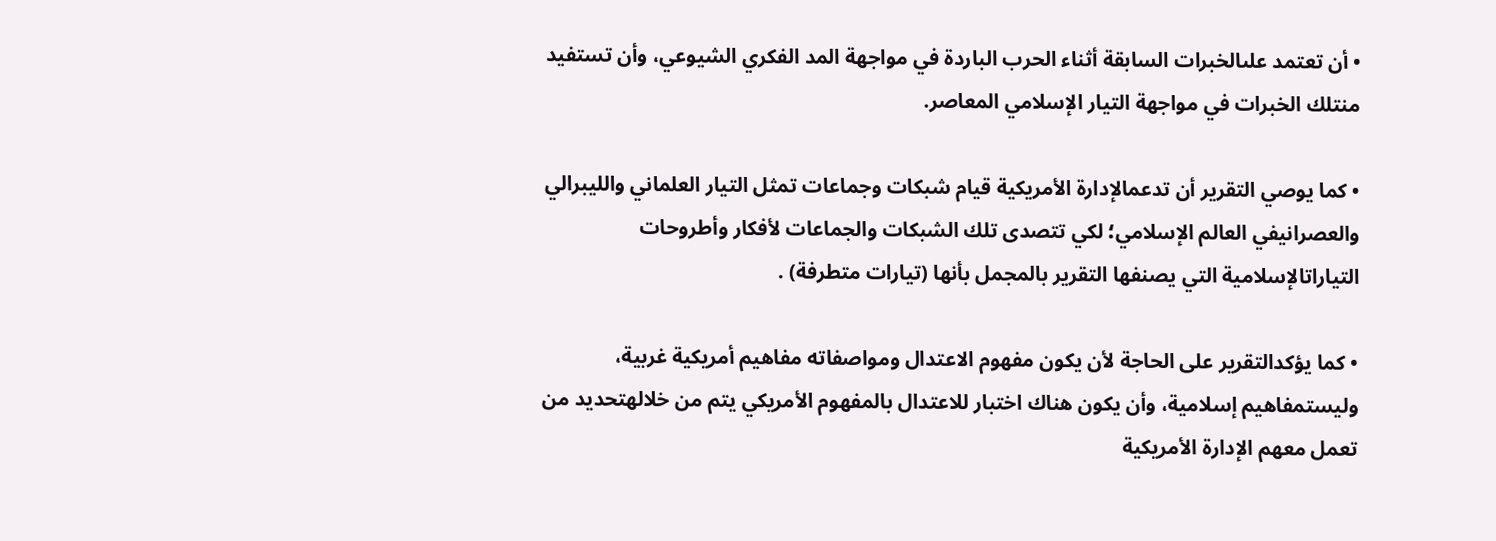• أن تعتمد علىالخبرات السابقة أثناء الحرب الباردة في مواجهة المد الفكري الشيوعي، وأن تستفيد منتلك الخبرات في مواجهة التيار الإسلامي المعاصر.

• كما يوصي التقرير أن تدعمالإدارة الأمريكية قيام شبكات وجماعات تمثل التيار العلماني والليبرالي والعصرانيفي العالم الإسلامي؛ لكي تتصدى تلك الشبكات والجماعات لأفكار وأطروحات التياراتالإسلامية التي يصنفها التقرير بالمجمل بأنها (تيارات متطرفة) .

• كما يؤكدالتقرير على الحاجة لأن يكون مفهوم الاعتدال ومواصفاته مفاهيم أمريكية غربية، وليستمفاهيم إسلامية، وأن يكون هناك اختبار للاعتدال بالمفهوم الأمريكي يتم من خلالهتحديد من تعمل معهم الإدارة الأمريكية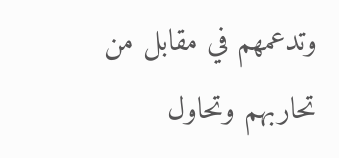وتدعمهم في مقابل من تحاربهم وتحاول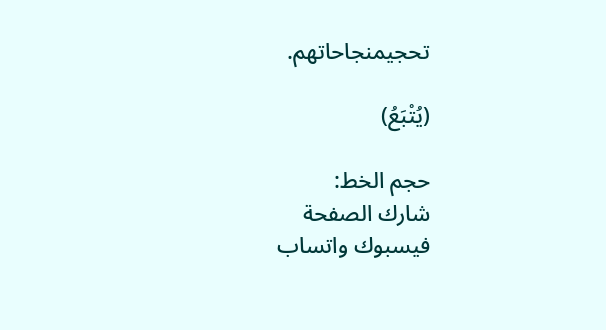تحجيمنجاحاتهم.

(يُتْبَعُ)

حجم الخط:
شارك الصفحة
فيسبوك واتساب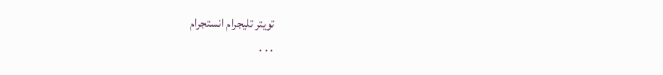تويتر تليجرام انستجرام
. . .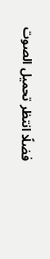فضلًا انتظر تحميل الصوت